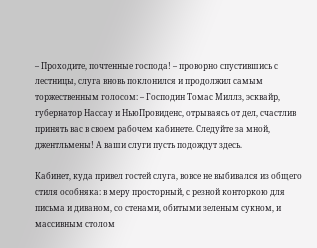– Проходите, почтенные господа! – проворно спустившись с лестницы, слуга вновь поклонился и продолжил самым торжественным голосом: – Господин Томас Миллз, эсквайр, губернатор Нассау и НьюПровиденс, отрываясь от дел, счастлив принять вас в своем рабочем кабинете. Следуйте за мной, джентльмены! А ваши слуги пусть подождут здесь.

Кабинет, куда привел гостей слуга, вовсе не выбивался из общего стиля особняка: в меру просторный, с резной конторкою для письма и диваном, со стенами, обитыми зеленым сукном, и массивным столом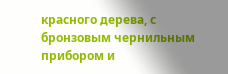красного дерева, с бронзовым чернильным прибором и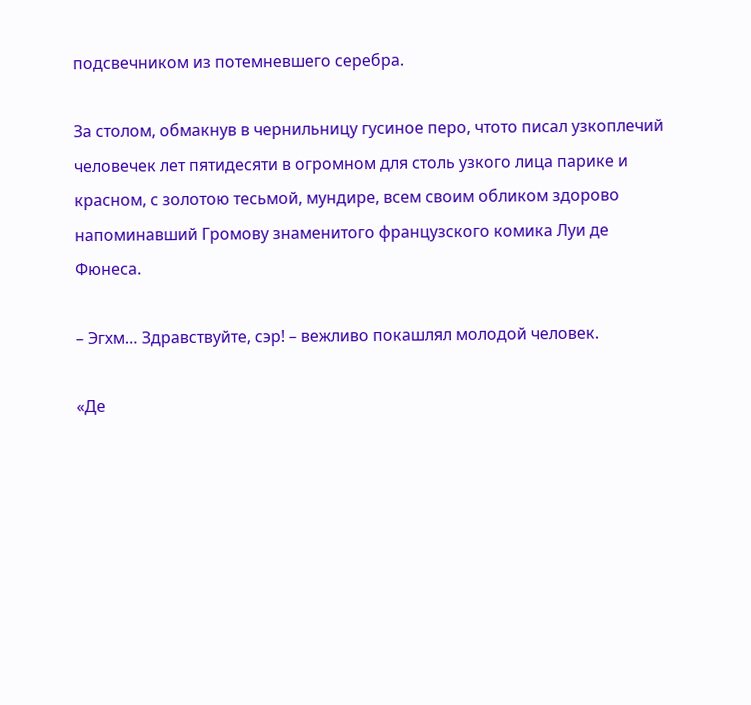подсвечником из потемневшего серебра.

За столом, обмакнув в чернильницу гусиное перо, чтото писал узкоплечий человечек лет пятидесяти в огромном для столь узкого лица парике и красном, с золотою тесьмой, мундире, всем своим обликом здорово напоминавший Громову знаменитого французского комика Луи де Фюнеса.

– Эгхм… Здравствуйте, сэр! – вежливо покашлял молодой человек.

«Де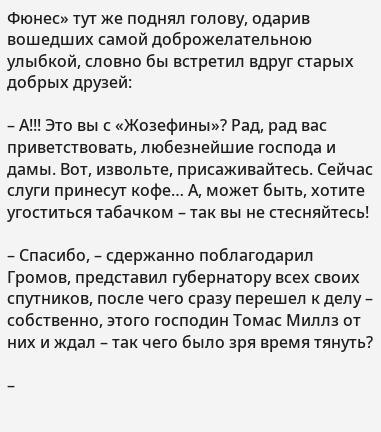Фюнес» тут же поднял голову, одарив вошедших самой доброжелательною улыбкой, словно бы встретил вдруг старых добрых друзей:

– А!!! Это вы с «Жозефины»? Рад, рад вас приветствовать, любезнейшие господа и дамы. Вот, извольте, присаживайтесь. Сейчас слуги принесут кофе… А, может быть, хотите угоститься табачком – так вы не стесняйтесь!

– Спасибо, – сдержанно поблагодарил Громов, представил губернатору всех своих спутников, после чего сразу перешел к делу – собственно, этого господин Томас Миллз от них и ждал – так чего было зря время тянуть?

–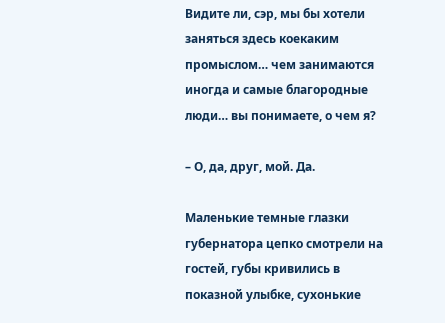Видите ли, сэр, мы бы хотели заняться здесь коекаким промыслом… чем занимаются иногда и самые благородные люди… вы понимаете, о чем я?

– О, да, друг, мой. Да.

Маленькие темные глазки губернатора цепко смотрели на гостей, губы кривились в показной улыбке, сухонькие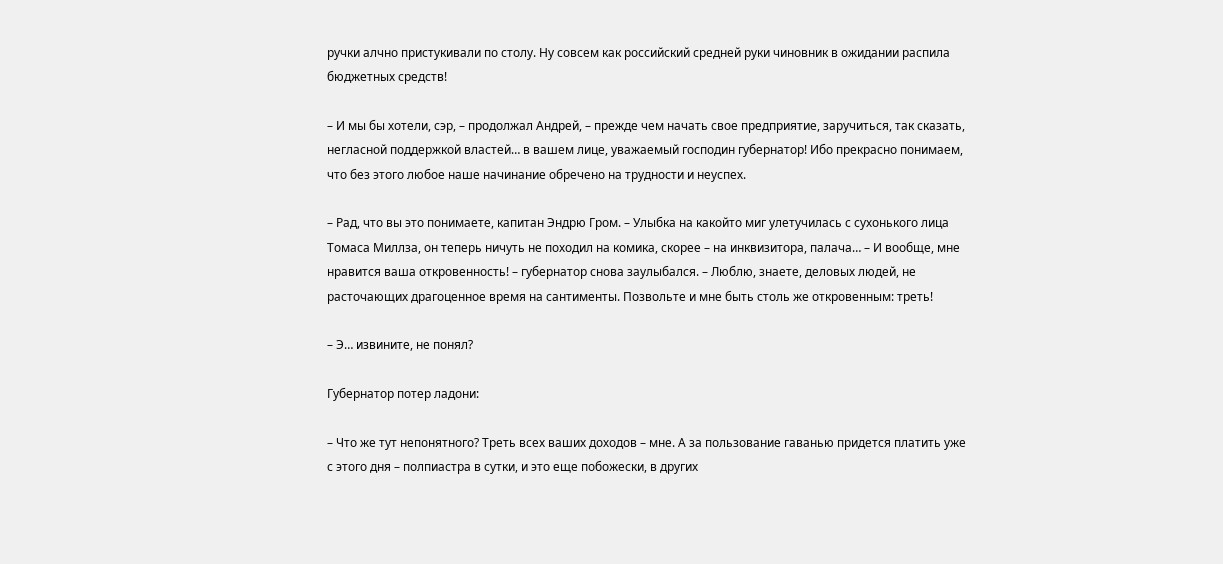ручки алчно пристукивали по столу. Ну совсем как российский средней руки чиновник в ожидании распила бюджетных средств!

– И мы бы хотели, сэр, – продолжал Андрей, – прежде чем начать свое предприятие, заручиться, так сказать, негласной поддержкой властей… в вашем лице, уважаемый господин губернатор! Ибо прекрасно понимаем, что без этого любое наше начинание обречено на трудности и неуспех.

– Рад, что вы это понимаете, капитан Эндрю Гром. – Улыбка на какойто миг улетучилась с сухонького лица Томаса Миллза, он теперь ничуть не походил на комика, скорее – на инквизитора, палача… – И вообще, мне нравится ваша откровенность! – губернатор снова заулыбался. – Люблю, знаете, деловых людей, не расточающих драгоценное время на сантименты. Позвольте и мне быть столь же откровенным: треть!

– Э… извините, не понял?

Губернатор потер ладони:

– Что же тут непонятного? Треть всех ваших доходов – мне. А за пользование гаванью придется платить уже с этого дня – полпиастра в сутки, и это еще побожески, в других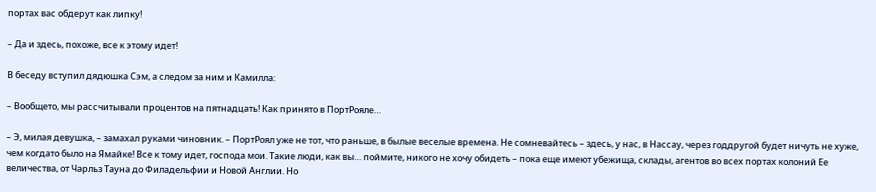портах вас обдерут как липку!

– Да и здесь, похоже, все к этому идет!

В беседу вступил дядюшка Сэм, а следом за ним и Камилла:

– Вообщето, мы рассчитывали процентов на пятнадцать! Как принято в ПортРояле…

– Э, милая девушка, – замахал руками чиновник. – ПортРоял уже не тот, что раньше, в былые веселые времена. Не сомневайтесь – здесь, у нас, в Нассау, через годдругой будет ничуть не хуже, чем когдато было на Ямайке! Все к тому идет, господа мои. Такие люди, как вы… поймите, никого не хочу обидеть – пока еще имеют убежища, склады, агентов во всех портах колоний Ее величества, от Чарльз Тауна до Филадельфии и Новой Англии. Но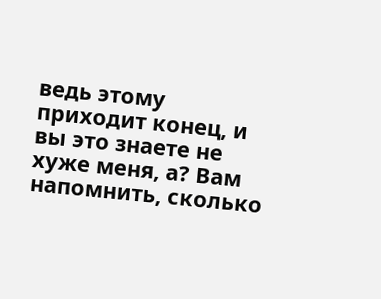ведь этому приходит конец, и вы это знаете не хуже меня, а? Вам напомнить, сколько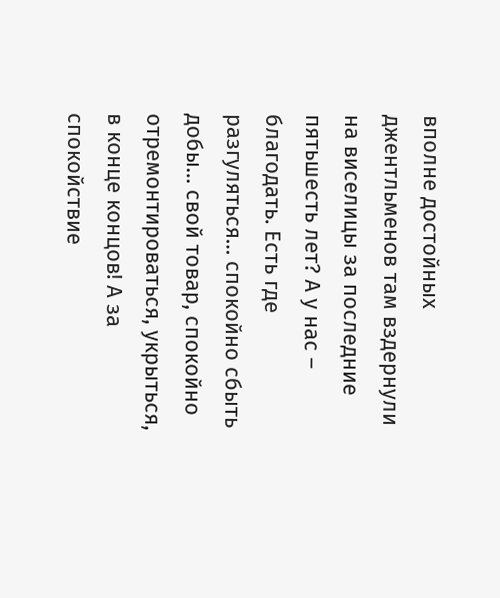вполне достойных джентльменов там вздернули на виселицы за последние пятьшесть лет? А у нас – благодать. Есть где разгуляться… спокойно сбыть добы… свой товар, спокойно отремонтироваться, укрыться, в конце концов! А за спокойствие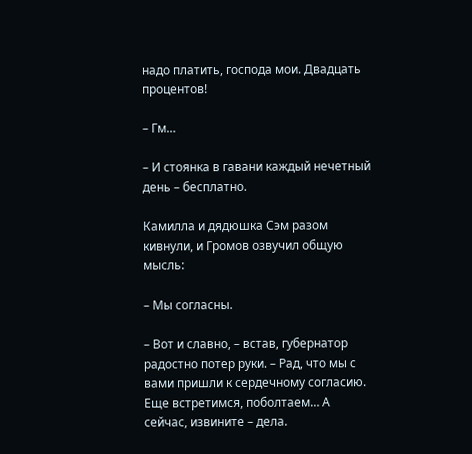надо платить, господа мои. Двадцать процентов!

– Гм…

– И стоянка в гавани каждый нечетный день – бесплатно.

Камилла и дядюшка Сэм разом кивнули, и Громов озвучил общую мысль:

– Мы согласны.

– Вот и славно, – встав, губернатор радостно потер руки. – Рад, что мы с вами пришли к сердечному согласию. Еще встретимся, поболтаем… А сейчас, извините – дела.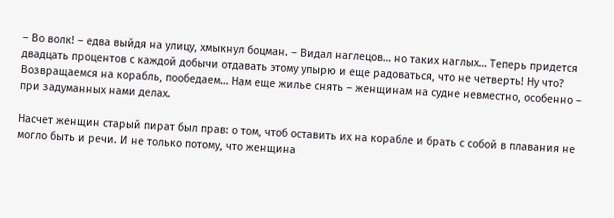– Во волк! – едва выйдя на улицу, хмыкнул боцман. – Видал наглецов… но таких наглых… Теперь придется двадцать процентов с каждой добычи отдавать этому упырю и еще радоваться, что не четверть! Ну что? Возвращаемся на корабль, пообедаем… Нам еще жилье снять – женщинам на судне невместно, особенно – при задуманных нами делах.

Насчет женщин старый пират был прав: о том, чтоб оставить их на корабле и брать с собой в плавания не могло быть и речи. И не только потому, что женщина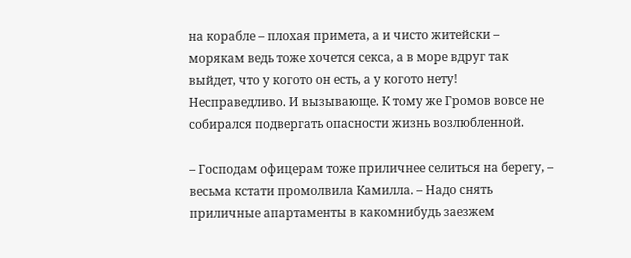на корабле – плохая примета, а и чисто житейски – морякам ведь тоже хочется секса, а в море вдруг так выйдет, что у когото он есть, а у когото нету! Несправедливо. И вызывающе. К тому же Громов вовсе не собирался подвергать опасности жизнь возлюбленной.

– Господам офицерам тоже приличнее селиться на берегу, – весьма кстати промолвила Камилла. – Надо снять приличные апартаменты в какомнибудь заезжем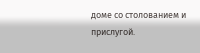доме со столованием и прислугой.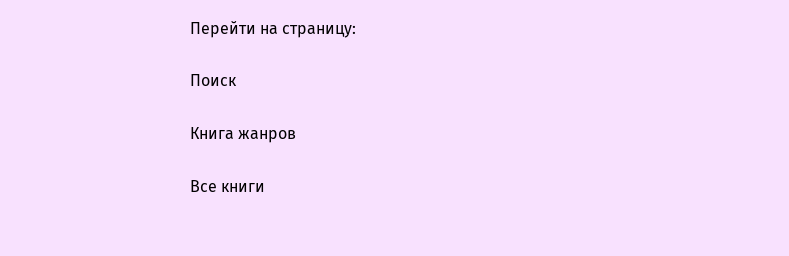Перейти на страницу:

Поиск

Книга жанров

Все книги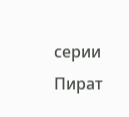серии Пират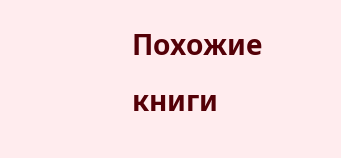Похожие книги